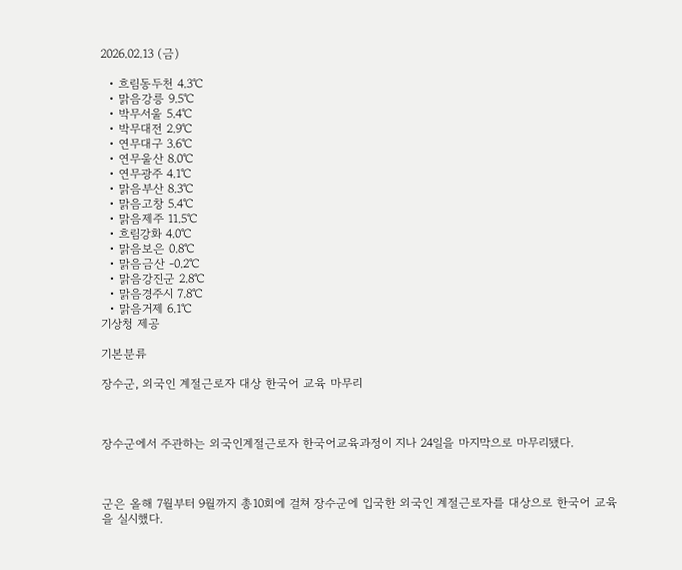2026.02.13 (금)

  • 흐림동두천 4.3℃
  • 맑음강릉 9.5℃
  • 박무서울 5.4℃
  • 박무대전 2.9℃
  • 연무대구 3.6℃
  • 연무울산 8.0℃
  • 연무광주 4.1℃
  • 맑음부산 8.3℃
  • 맑음고창 5.4℃
  • 맑음제주 11.5℃
  • 흐림강화 4.0℃
  • 맑음보은 0.8℃
  • 맑음금산 -0.2℃
  • 맑음강진군 2.8℃
  • 맑음경주시 7.8℃
  • 맑음거제 6.1℃
기상청 제공

기본분류

장수군, 외국인 계절근로자 대상 한국어 교육 마무리



장수군에서 주관하는 외국인계절근로자 한국어교육과정이 지나 24일을 마지막으로 마무리됐다.



군은 올해 7월부터 9월까지 총10회에 걸쳐 장수군에 입국한 외국인 계절근로자를 대상으로 한국어 교육을 실시했다.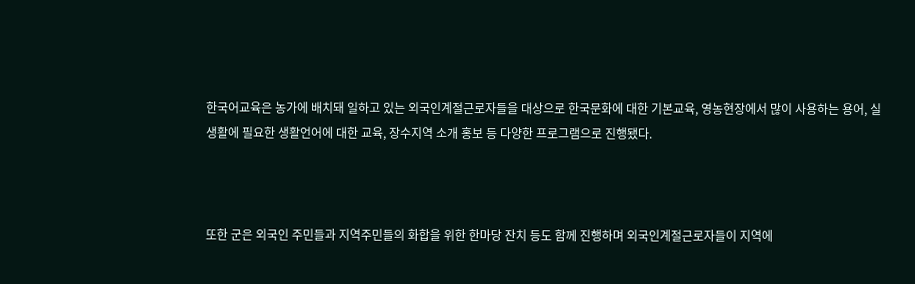한국어교육은 농가에 배치돼 일하고 있는 외국인계절근로자들을 대상으로 한국문화에 대한 기본교육, 영농현장에서 많이 사용하는 용어, 실생활에 필요한 생활언어에 대한 교육, 장수지역 소개 홍보 등 다양한 프로그램으로 진행됐다.



또한 군은 외국인 주민들과 지역주민들의 화합을 위한 한마당 잔치 등도 함께 진행하며 외국인계절근로자들이 지역에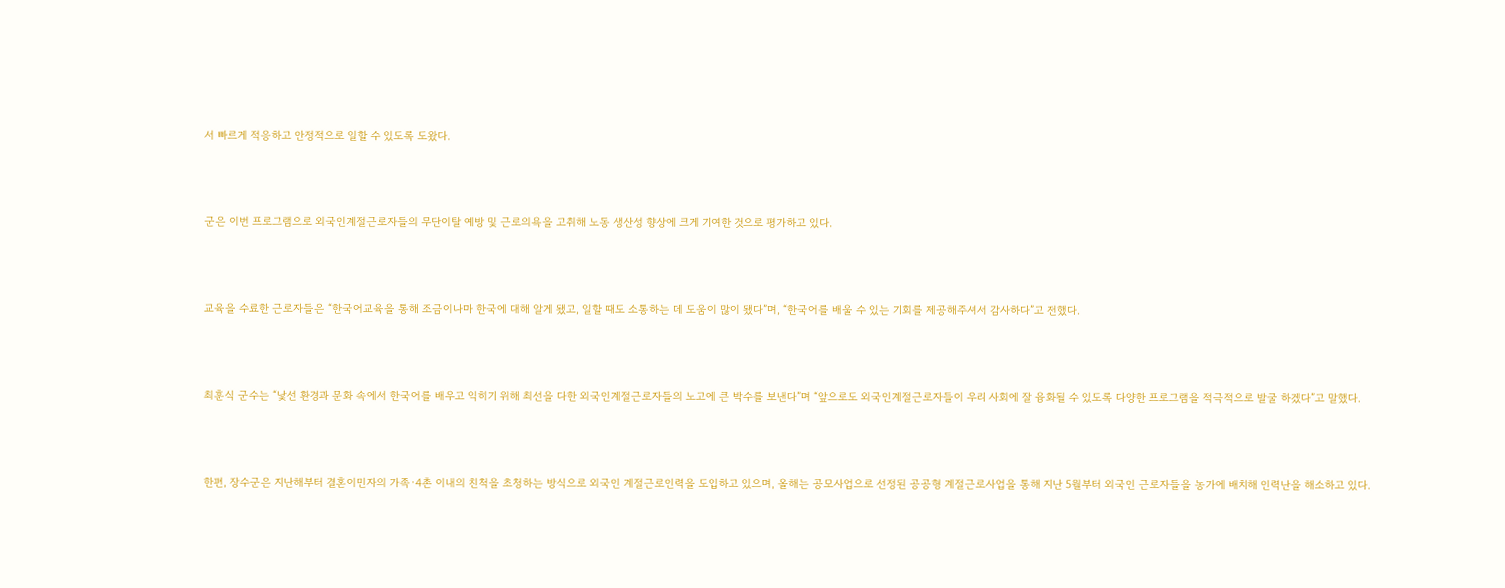서 빠르게 적응하고 안정적으로 일할 수 있도록 도왔다.



군은 이번 프로그램으로 외국인계절근로자들의 무단이탈 예방 및 근로의욕을 고취해 노동 생산성 향상에 크게 기여한 것으로 평가하고 있다.



교육을 수료한 근로자들은 “한국어교육을 통해 조금이나마 한국에 대해 알게 됐고, 일할 때도 소통하는 데 도움이 많이 됐다”며, “한국어를 배울 수 있는 기회를 제공해주셔서 감사하다”고 전했다.



최훈식 군수는 “낯선 환경과 문화 속에서 한국어를 배우고 익히기 위해 최선을 다한 외국인계절근로자들의 노고에 큰 박수를 보낸다”며 “앞으로도 외국인계절근로자들이 우리 사회에 잘 융화될 수 있도록 다양한 프로그램을 적극적으로 발굴 하겠다”고 말했다.



한편, 장수군은 지난해부터 결혼이민자의 가족·4촌 이내의 친척을 초청하는 방식으로 외국인 계절근로인력을 도입하고 있으며, 올해는 공모사업으로 선정된 공공형 계절근로사업을 통해 지난 5월부터 외국인 근로자들을 농가에 배치해 인력난을 해소하고 있다.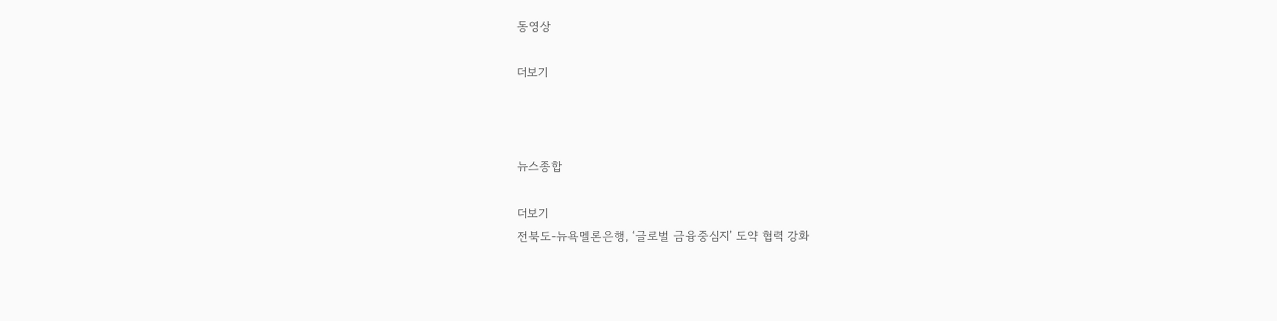동영상

더보기



뉴스종합

더보기
전북도-뉴욕멜론은행, ‘글로벌 금융중심지’ 도약 협력 강화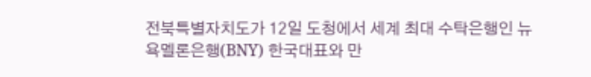전북특별자치도가 12일 도청에서 세계 최대 수탁은행인 뉴욕멜론은행(BNY) 한국대표와 만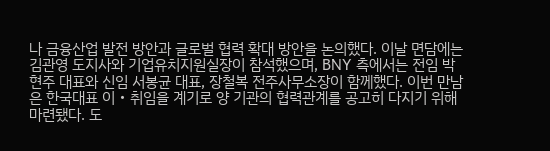나 금융산업 발전 방안과 글로벌 협력 확대 방안을 논의했다. 이날 면담에는 김관영 도지사와 기업유치지원실장이 참석했으며, BNY 측에서는 전임 박현주 대표와 신임 서봉균 대표, 장철복 전주사무소장이 함께했다. 이번 만남은 한국대표 이‧취임을 계기로 양 기관의 협력관계를 공고히 다지기 위해 마련됐다. 도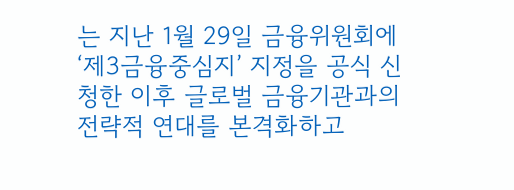는 지난 1월 29일 금융위원회에 ‘제3금융중심지’ 지정을 공식 신청한 이후 글로벌 금융기관과의 전략적 연대를 본격화하고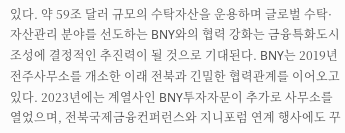있다. 약 59조 달러 규모의 수탁자산을 운용하며 글로벌 수탁·자산관리 분야를 선도하는 BNY와의 협력 강화는 금융특화도시 조성에 결정적인 추진력이 될 것으로 기대된다. BNY는 2019년 전주사무소를 개소한 이래 전북과 긴밀한 협력관계를 이어오고 있다. 2023년에는 계열사인 BNY투자자문이 추가로 사무소를 열었으며, 전북국제금융컨퍼런스와 지니포럼 연계 행사에도 꾸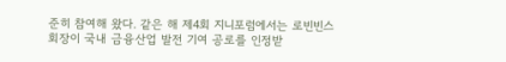준히 참여해 왔다. 같은 해 제4회 지니포럼에서는 로빈빈스 회장이 국내 금융산업 발전 기여 공로를 인정받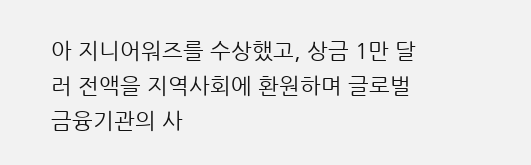아 지니어워즈를 수상했고, 상금 1만 달러 전액을 지역사회에 환원하며 글로벌 금융기관의 사